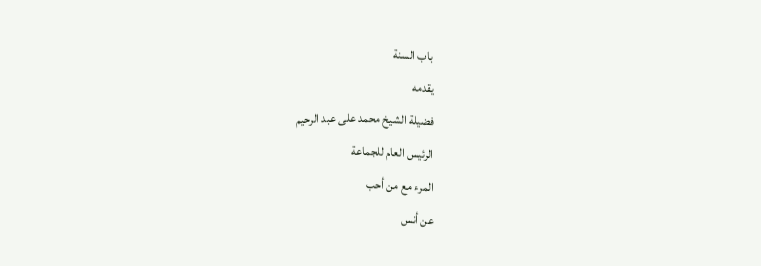باب السنة
يقدمه
فضيلة الشيخ محمد على عبد الرحيم
الرئيس العام للجماعة
المرء مع من أحب
عن أنس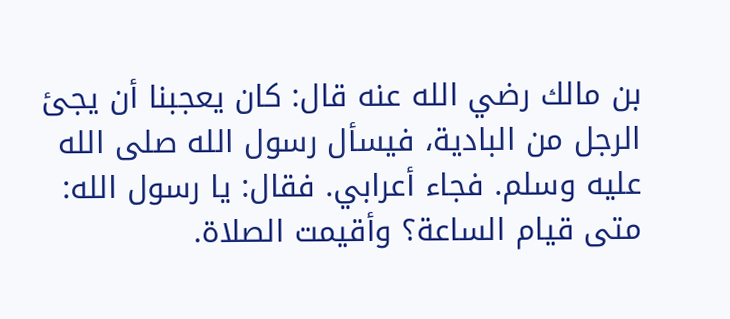بن مالك رضي الله عنه قال: كان يعجبنا أن يجئ الرجل من البادية، فيسأل رسول الله صلى الله عليه وسلم. فجاء أعرابي. فقال: يا رسول الله: متى قيام الساعة؟ وأقيمت الصلاة.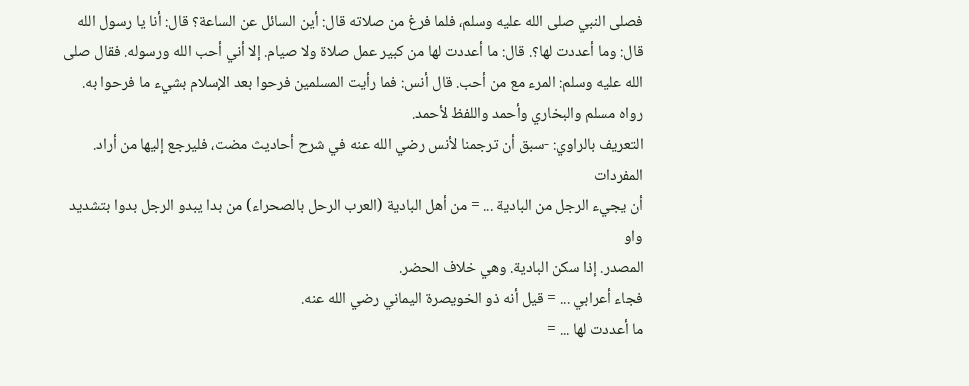فصلى النبي صلى الله عليه وسلم، فلما فرغ من صلاته قال: أين السائل عن الساعة؟ قال: أنا يا رسول الله قال: وما أعددت لها؟. قال: ما أعددت لها من كبير عمل صلاة ولا صيام. إلا أني أحب الله ورسوله. فقال صلى الله عليه وسلم: المرء مع من أحب. قال أنس: فما رأيت المسلمين فرحوا بعد الإسلام بشيء ما فرحوا به. رواه مسلم والبخاري وأحمد واللفظ لأحمد.
التعريف بالراوي: -سبق أن ترجمنا لأنس رضي الله عنه في شرح أحاديث مضت، فليرجع إليها من أراد.
المفردات
أن يجيء الرجل من البادية ... = من أهل البادية (العرب الرحل بالصحراء) من بدا يبدو الرجل بدوا بتشديد واو
المصدر. إذا سكن البادية. وهي خلاف الحضر.
فجاء أعرابي ... = قيل أنه ذو الخويصرة اليماني رضي الله عنه.
ما أعددت لها ... =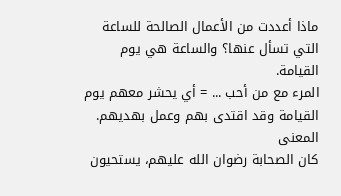ماذا أعددت من الأعمال الصالحة للساعة التي تسأل عنها؟ والساعة هي يوم القيامة.
المرء مع من أحب ... = أي يحشر معهم يوم القيامة وقد اقتدى بهم وعمل بهديهم.
المعنى
كان الصحابة رضوان الله عليهم، يستحيون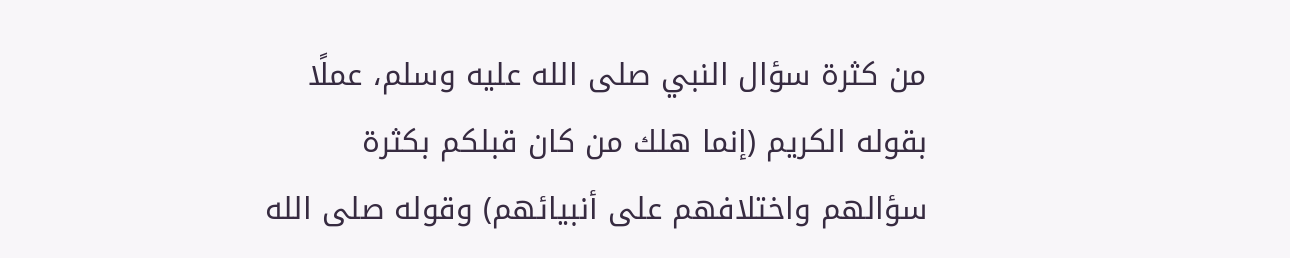من كثرة سؤال النبي صلى الله عليه وسلم، عملًا بقوله الكريم (إنما هلك من كان قبلكم بكثرة سؤالهم واختلافهم على أنبيائهم) وقوله صلى الله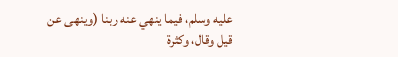عليه وسلم، فيما ينهي عنه ربنا (وينهى عن قيل وقال، وكثرة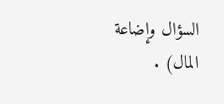السؤال وإضاعة المال) .